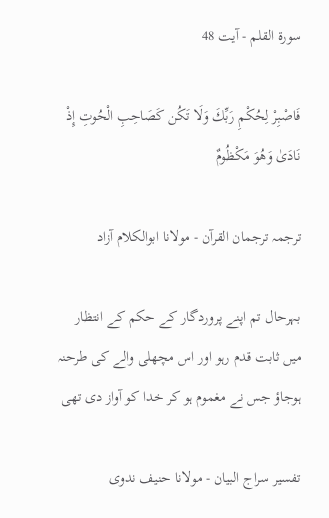سورة القلم - آیت 48

فَاصْبِرْ لِحُكْمِ رَبِّكَ وَلَا تَكُن كَصَاحِبِ الْحُوتِ إِذْ نَادَىٰ وَهُوَ مَكْظُومٌ

ترجمہ ترجمان القرآن - مولانا ابوالکلام آزاد

بہرحال تم اپنے پروردگار کے حکم کے انتظار میں ثابت قدم رہو اور اس مچھلی والے کی طرحنہ ہوجاؤ جس نے مغموم ہو کر خدا کو آواز دی تھی

تفسیر سراج البیان - مولانا حنیف ندوی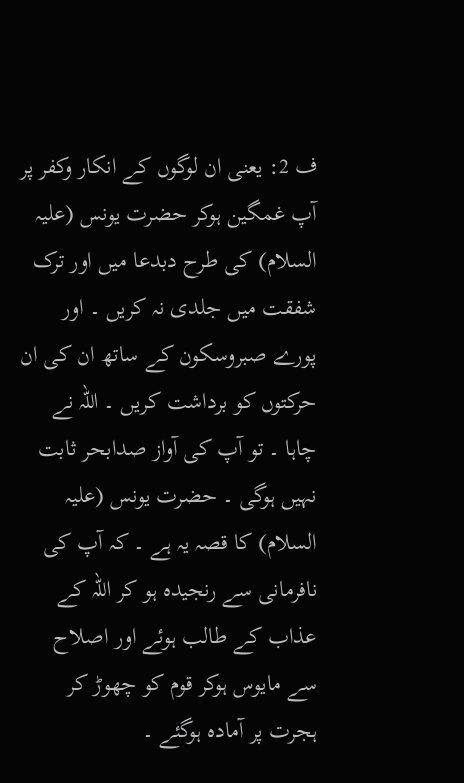ف 2: یعنی ان لوگوں کے انکار وکفر پر آپ غمگین ہوکر حضرت یونس (علیہ السلام) کی طرح دبدعا میں اور ترک شفقت میں جلدی نہ کریں ۔ اور پورے صبروسکون کے ساتھ ان کی ان حرکتوں کو برداشت کریں ۔ اللہ نے چاہا ۔ تو آپ کی آواز صدابحر ثابت نہیں ہوگی ۔ حضرت یونس (علیہ السلام) کا قصہ یہ ہے ۔ کہ آپ کی نافرمانی سے رنجیدہ ہو کر اللہ کے عذاب کے طالب ہوئے اور اصلاح سے مایوس ہوکر قوم کو چھوڑ کر ہجرت پر آمادہ ہوگئے ۔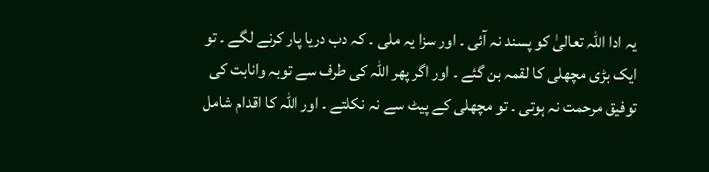یہ ادا اللہ تعالیٰ کو پسند نہ آئی ۔ اور سزا یہ ملی ۔ کہ دب دریا پار کرنے لگے ۔ تو ایک بڑی مچھلی کا لقمہ بن گئے ۔ اور اگر پھر اللہ کی طرف سے توبہ وانابت کی توفیق مرحمت نہ ہوتی ۔ تو مچھلی کے پیٹ سے نہ نکلتے ۔ اور اللہ کا اقدام شامل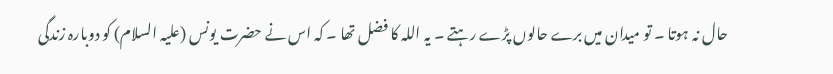حال نہ ہوتا ۔ تو میدان میں برے حالوں پڑے رہتے ۔ یہ اللہ کا فضل تھا ۔ کہ اس نے حضرت یونس (علیہ السلام) کو دوبارہ زندگی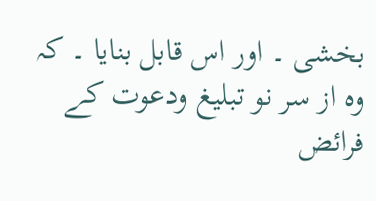بخشی ۔ اور اس قابل بنایا ۔ کہ وہ از سر نو تبلیغ ودعوت کے فرائض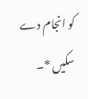کو انجام دے سکیں *۔